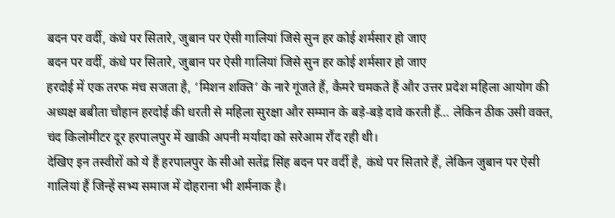बदन पर वर्दी, कंधे पर सितारे, जुबान पर ऐसी गालियां जिसे सुन हर कोई शर्मसार हो जाए
बदन पर वर्दी, कंधे पर सितारे, जुबान पर ऐसी गालियां जिसे सुन हर कोई शर्मसार हो जाए
हरदोई में एक तरफ मंच सजता है, ‘मिशन शक्ति’ के नारे गूंजते हैं, कैमरे चमकते हैं और उत्तर प्रदेश महिला आयोग की अध्यक्ष बबीता चौहान हरदोई की धरती से महिला सुरक्षा और सम्मान के बड़े-बड़े दावे करती हैं… लेकिन ठीक उसी वक्त, चंद किलोमीटर दूर हरपालपुर में खाकी अपनी मर्यादा को सरेआम रौंद रही थी।
देखिए इन तस्वीरों को ये हैं हरपालपुर के सीओ सतेंद्र सिंह बदन पर वर्दी है, कंधे पर सितारे हैं, लेकिन जुबान पर ऐसी गालियां हैं जिन्हें सभ्य समाज में दोहराना भी शर्मनाक है।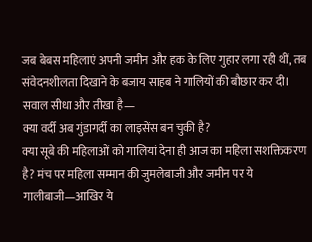जब बेबस महिलाएं अपनी जमीन और हक के लिए गुहार लगा रही थीं, तब संवेदनशीलता दिखाने के बजाय साहब ने गालियों की बौछार कर दी।
सवाल सीधा और तीखा है—
क्या वर्दी अब गुंडागर्दी का लाइसेंस बन चुकी है?
क्या सूबे की महिलाओं को गालियां देना ही आज का महिला सशक्तिकरण है? मंच पर महिला सम्मान की जुमलेबाजी और जमीन पर ये गालीबाजी—आखिर ये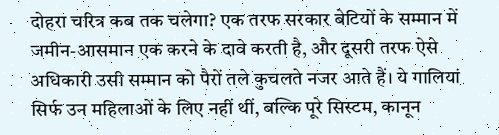दोहरा चरित्र कब तक चलेगा? एक तरफ सरकार बेटियों के सम्मान में जमीन-आसमान एक करने के दावे करती है, और दूसरी तरफ ऐसे अधिकारी उसी सम्मान को पैरों तले कुचलते नजर आते हैं। ये गालियां सिर्फ उन महिलाओं के लिए नहीं थीं, बल्कि पूरे सिस्टम, कानून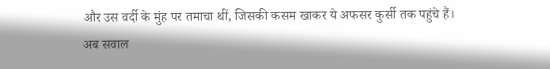और उस वर्दी के मुंह पर तमाचा थीं, जिसकी कसम खाकर ये अफसर कुर्सी तक पहुंचे हैं।
अब सवाल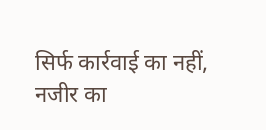सिर्फ कार्रवाई का नहीं, नजीर का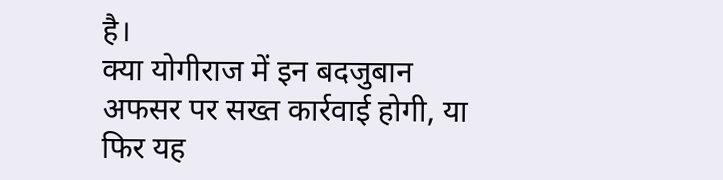है।
क्या योगीराज में इन बदजुबान अफसर पर सख्त कार्रवाई होगी, या फिर यह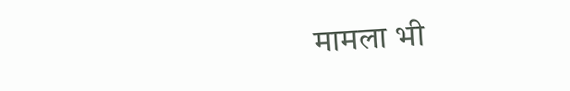मामला भी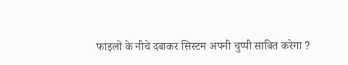फाइलों के नीचे दबाकर सिस्टम अपनी चुप्पी साबित करेगा ?